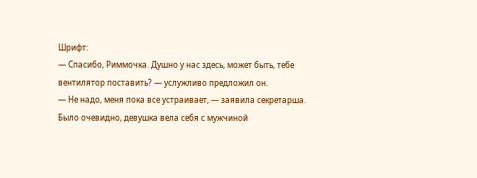Шрифт:
— Спасибо, Риммочка. Душно у нас здесь, может быть, тебе вентилятор поставить? — услужливо предложил он.
— Не надо, меня пока все устраивает, — заявила секретарша.
Было очевидно, девушка вела себя с мужчиной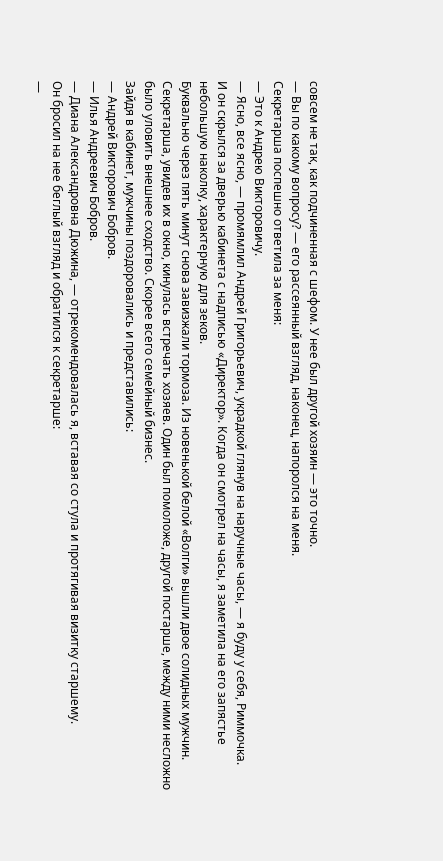совсем не так, как подчиненная с шефом. У нее был другой хозяин — это точно.
— Вы по какому вопросу? — его рассеянный взгляд, наконец, напоролся на меня.
Секретарша поспешно ответила за меня:
— Это к Андрею Викторовичу.
— Ясно, все ясно, — промямлил Андрей Григорьевич, украдкой глянув на наручные часы, — я буду у себя, Риммочка.
И он скрылся за дверью кабинета с надписью «Директор». Когда он смотрел на часы, я заметила на его запястье небольшую наколку, характерную для зеков.
Буквально через пять минут снова завизжали тормоза. Из новенькой белой «Волги» вышли двое солидных мужчин. Секретарша, увидев их в окно, кинулась встречать хозяев. Один был помоложе, другой постарше, между ними несложно было уловить внешнее сходство. Скорее всего семейный бизнес.
Зайдя в кабинет, мужчины поздоровались и представились:
— Андрей Викторович Бобров.
— Илья Андреевич Бобров.
— Диана Александровна Дюжина, — отрекомендовалась я, вставая со стула и протягивая визитку старшему.
Он бросил на нее беглый взгляд и обратился к секретарше:
—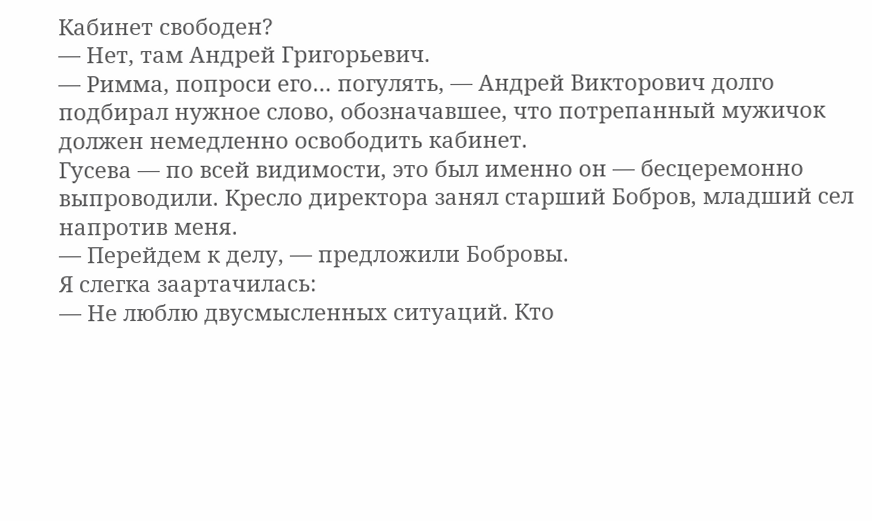Кабинет свободен?
— Нет, там Андрей Григорьевич.
— Римма, попроси его… погулять, — Андрей Викторович долго подбирал нужное слово, обозначавшее, что потрепанный мужичок должен немедленно освободить кабинет.
Гусева — по всей видимости, это был именно он — бесцеремонно выпроводили. Кресло директора занял старший Бобров, младший сел напротив меня.
— Перейдем к делу, — предложили Бобровы.
Я слегка заартачилась:
— Не люблю двусмысленных ситуаций. Кто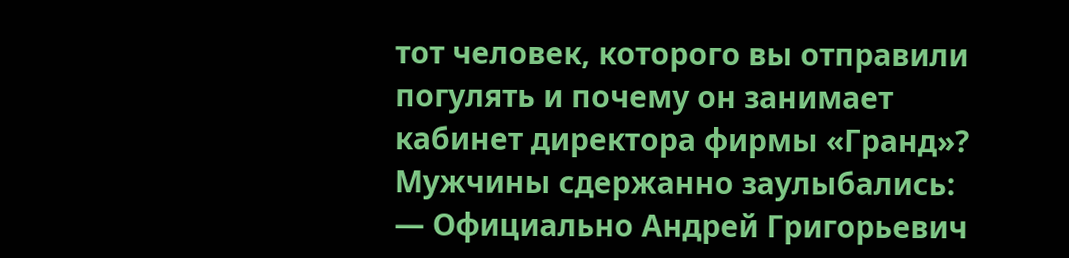тот человек, которого вы отправили погулять и почему он занимает кабинет директора фирмы «Гранд»?
Мужчины сдержанно заулыбались:
— Официально Андрей Григорьевич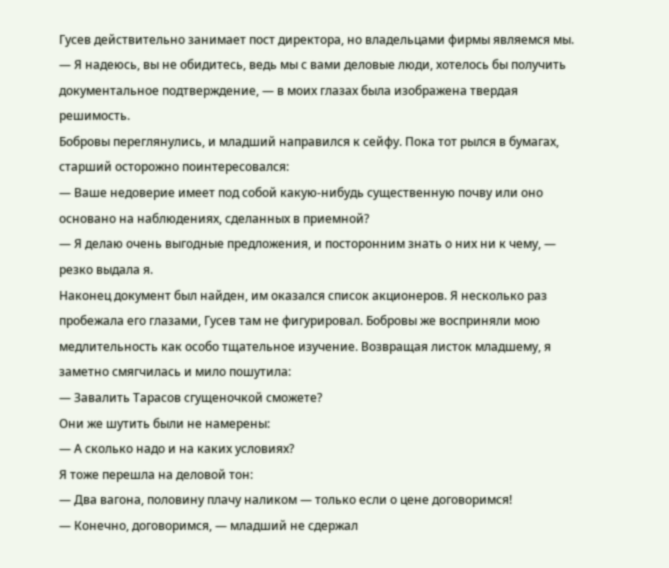Гусев действительно занимает пост директора, но владельцами фирмы являемся мы.
— Я надеюсь, вы не обидитесь, ведь мы с вами деловые люди, хотелось бы получить документальное подтверждение, — в моих глазах была изображена твердая решимость.
Бобровы переглянулись, и младший направился к сейфу. Пока тот рылся в бумагах, старший осторожно поинтересовался:
— Ваше недоверие имеет под собой какую-нибудь существенную почву или оно основано на наблюдениях, сделанных в приемной?
— Я делаю очень выгодные предложения, и посторонним знать о них ни к чему, — резко выдала я.
Наконец документ был найден, им оказался список акционеров. Я несколько раз пробежала его глазами, Гусев там не фигурировал. Бобровы же восприняли мою медлительность как особо тщательное изучение. Возвращая листок младшему, я заметно смягчилась и мило пошутила:
— Завалить Тарасов сгущеночкой сможете?
Они же шутить были не намерены:
— А сколько надо и на каких условиях?
Я тоже перешла на деловой тон:
— Два вагона, половину плачу наликом — только если о цене договоримся!
— Конечно, договоримся, — младший не сдержал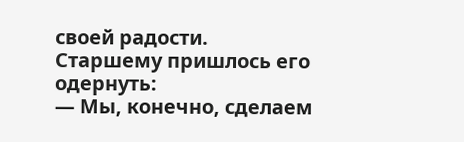своей радости.
Старшему пришлось его одернуть:
— Мы, конечно, сделаем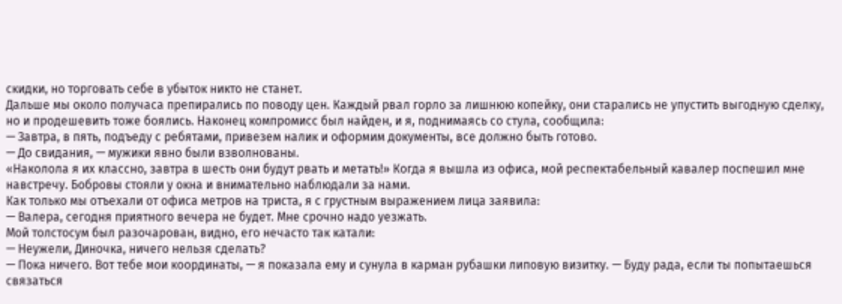скидки, но торговать себе в убыток никто не станет.
Дальше мы около получаса препирались по поводу цен. Каждый рвал горло за лишнюю копейку, они старались не упустить выгодную сделку, но и продешевить тоже боялись. Наконец компромисс был найден, и я, поднимаясь со стула, сообщила:
— Завтра, в пять, подъеду с ребятами, привезем налик и оформим документы, все должно быть готово.
— До свидания, — мужики явно были взволнованы.
«Наколола я их классно, завтра в шесть они будут рвать и метать!» Когда я вышла из офиса, мой респектабельный кавалер поспешил мне навстречу. Бобровы стояли у окна и внимательно наблюдали за нами.
Как только мы отъехали от офиса метров на триста, я с грустным выражением лица заявила:
— Валера, сегодня приятного вечера не будет. Мне срочно надо уезжать.
Мой толстосум был разочарован, видно, его нечасто так катали:
— Неужели, Диночка, ничего нельзя сделать?
— Пока ничего. Вот тебе мои координаты, — я показала ему и сунула в карман рубашки липовую визитку. — Буду рада, если ты попытаешься связаться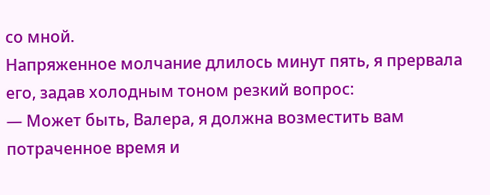со мной.
Напряженное молчание длилось минут пять, я прервала его, задав холодным тоном резкий вопрос:
— Может быть, Валера, я должна возместить вам потраченное время и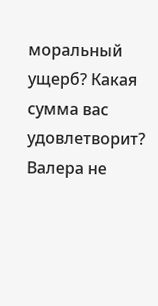моральный ущерб? Какая сумма вас удовлетворит?
Валера не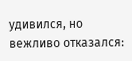удивился, но вежливо отказался: